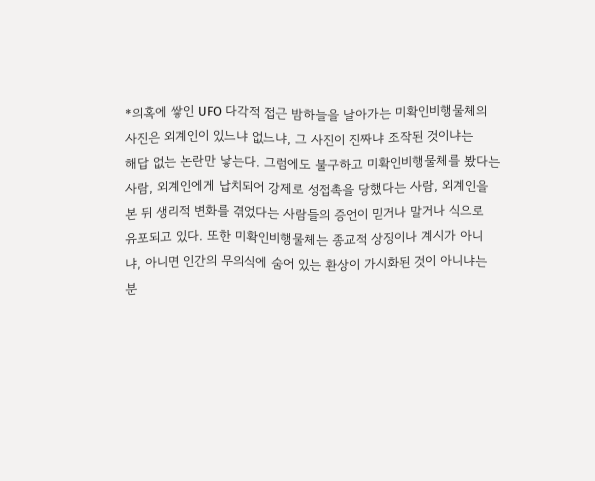*의혹에 쌓인 UFO 다각적 접근 밤하늘을 날아가는 미확인비행물체의
사진은 외계인이 있느냐 없느냐, 그 사진이 진짜냐 조작된 것이냐는
해답 없는 논란만 낳는다. 그럼에도 불구하고 미확인비행물체를 봤다는
사람, 외계인에게 납치되어 강제로 성접촉을 당했다는 사람, 외계인을
본 뒤 생리적 변화를 겪었다는 사람들의 증언이 믿거나 말거나 식으로
유포되고 있다. 또한 미확인비행물체는 종교적 상징이나 계시가 아니
냐, 아니면 인간의 무의식에 숨어 있는 환상이 가시화된 것이 아니냐는
분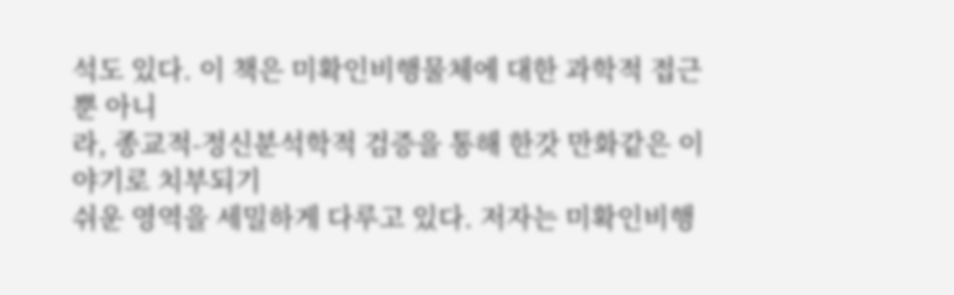석도 있다. 이 책은 미확인비행물체에 대한 과학적 접근 뿐 아니
라, 종교적-정신분석학적 검증을 통해 한갓 만화같은 이야기로 치부되기
쉬운 영역을 세밀하게 다루고 있다. 저자는 미확인비행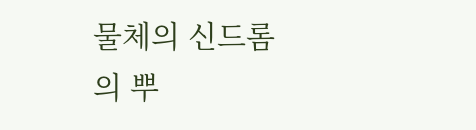물체의 신드롬
의 뿌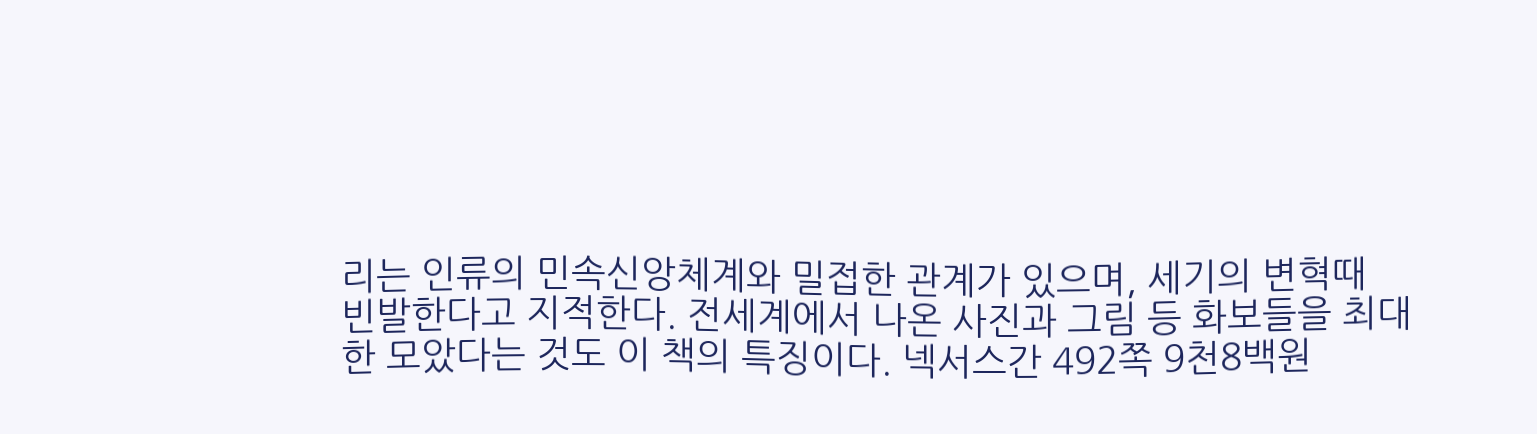리는 인류의 민속신앙체계와 밀접한 관계가 있으며, 세기의 변혁때
빈발한다고 지적한다. 전세계에서 나온 사진과 그림 등 화보들을 최대
한 모았다는 것도 이 책의 특징이다. 넥서스간 492쪽 9천8백원